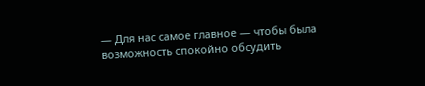— Для нас самое главное — чтобы была возможность спокойно обсудить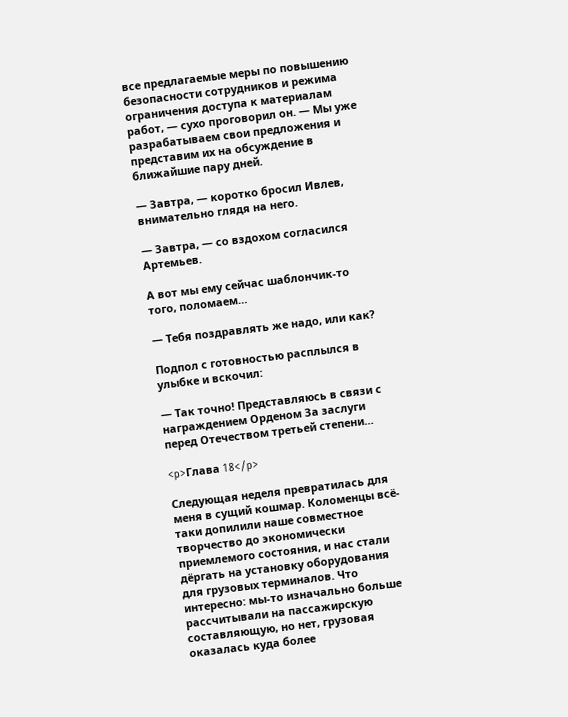все предлагаемые меры по повышению безопасности сотрудников и режима ограничения доступа к материалам работ, — сухо проговорил он. — Мы уже разрабатываем свои предложения и представим их на обсуждение в ближайшие пару дней.

— Завтра, — коротко бросил Ивлев, внимательно глядя на него.

— Завтра, — со вздохом согласился Артемьев.

А вот мы ему сейчас шаблончик-то того, поломаем…

— Тебя поздравлять же надо, или как?

Подпол с готовностью расплылся в улыбке и вскочил:

— Так точно! Представляюсь в связи с награждением Орденом За заслуги перед Отечеством третьей степени…

<p>Глава 18</p>

Следующая неделя превратилась для меня в сущий кошмар. Коломенцы всё-таки допилили наше совместное творчество до экономически приемлемого состояния, и нас стали дёргать на установку оборудования для грузовых терминалов. Что интересно: мы-то изначально больше рассчитывали на пассажирскую составляющую, но нет, грузовая оказалась куда более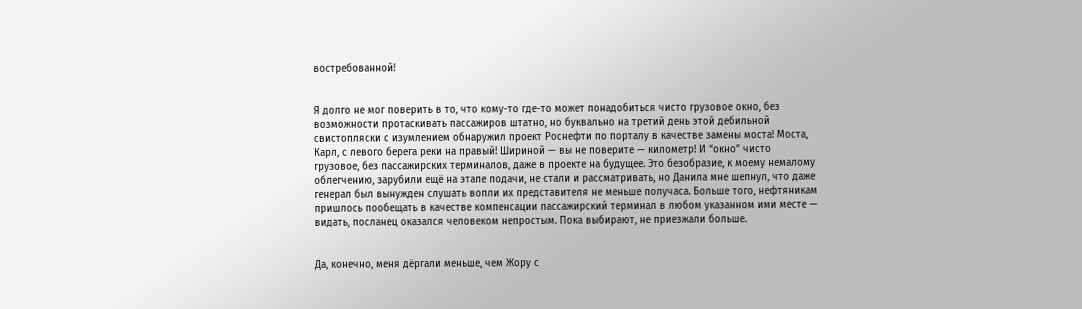востребованной!


Я долго не мог поверить в то, что кому-то где-то может понадобиться чисто грузовое окно, без возможности протаскивать пассажиров штатно, но буквально на третий день этой дебильной свистопляски с изумлением обнаружил проект Роснефти по порталу в качестве замены моста! Моста, Карл, с левого берега реки на правый! Шириной — вы не поверите — километр! И “окно” чисто грузовое, без пассажирских терминалов, даже в проекте на будущее. Это безобразие, к моему немалому облегчению, зарубили ещё на этапе подачи, не стали и рассматривать, но Данила мне шепнул, что даже генерал был вынужден слушать вопли их представителя не меньше получаса. Больше того, нефтяникам пришлось пообещать в качестве компенсации пассажирский терминал в любом указанном ими месте — видать, посланец оказался человеком непростым. Пока выбирают, не приезжали больше.


Да, конечно, меня дёргали меньше, чем Жору с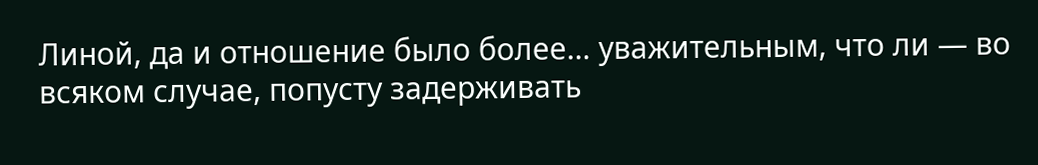Линой, да и отношение было более… уважительным, что ли — во всяком случае, попусту задерживать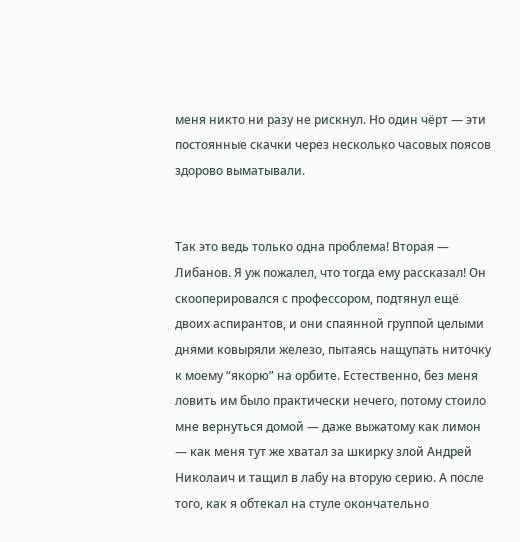меня никто ни разу не рискнул. Но один чёрт — эти постоянные скачки через несколько часовых поясов здорово выматывали.


Так это ведь только одна проблема! Вторая — Либанов. Я уж пожалел, что тогда ему рассказал! Он скооперировался с профессором, подтянул ещё двоих аспирантов, и они спаянной группой целыми днями ковыряли железо, пытаясь нащупать ниточку к моему “якорю” на орбите. Естественно, без меня ловить им было практически нечего, потому стоило мне вернуться домой — даже выжатому как лимон — как меня тут же хватал за шкирку злой Андрей Николаич и тащил в лабу на вторую серию. А после того, как я обтекал на стуле окончательно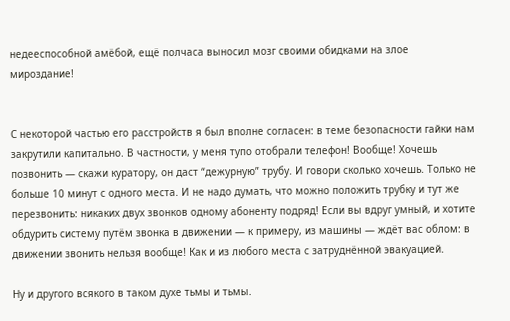недееспособной амёбой, ещё полчаса выносил мозг своими обидками на злое мироздание!


С некоторой частью его расстройств я был вполне согласен: в теме безопасности гайки нам закрутили капитально. В частности, у меня тупо отобрали телефон! Вообще! Хочешь позвонить — скажи куратору, он даст “дежурную” трубу. И говори сколько хочешь. Только не больше 10 минут с одного места. И не надо думать, что можно положить трубку и тут же перезвонить: никаких двух звонков одному абоненту подряд! Если вы вдруг умный, и хотите обдурить систему путём звонка в движении — к примеру, из машины — ждёт вас облом: в движении звонить нельзя вообще! Как и из любого места с затруднённой эвакуацией.

Ну и другого всякого в таком духе тьмы и тьмы.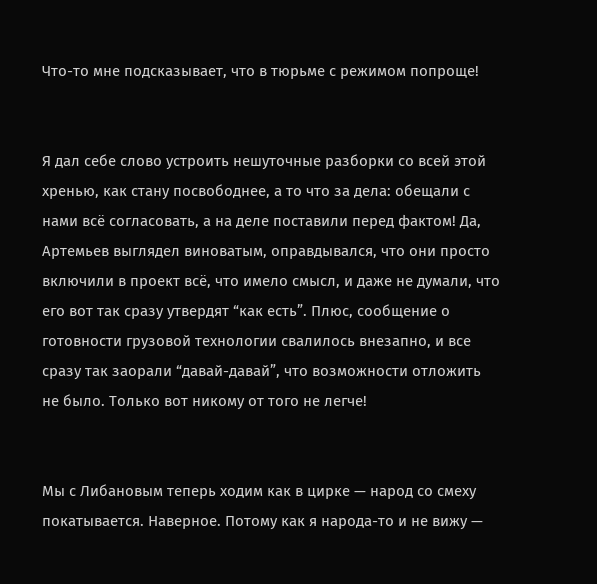Что-то мне подсказывает, что в тюрьме с режимом попроще!


Я дал себе слово устроить нешуточные разборки со всей этой хренью, как стану посвободнее, а то что за дела: обещали с нами всё согласовать, а на деле поставили перед фактом! Да, Артемьев выглядел виноватым, оправдывался, что они просто включили в проект всё, что имело смысл, и даже не думали, что его вот так сразу утвердят “как есть”. Плюс, сообщение о готовности грузовой технологии свалилось внезапно, и все сразу так заорали “давай-давай”, что возможности отложить не было. Только вот никому от того не легче!


Мы с Либановым теперь ходим как в цирке — народ со смеху покатывается. Наверное. Потому как я народа-то и не вижу —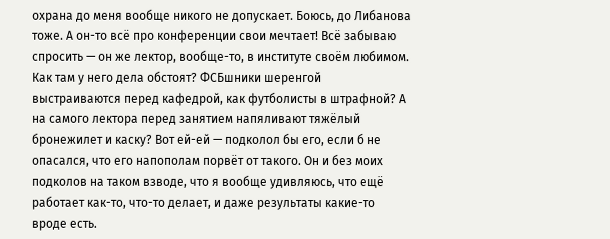охрана до меня вообще никого не допускает. Боюсь, до Либанова тоже. А он-то всё про конференции свои мечтает! Всё забываю спросить — он же лектор, вообще-то, в институте своём любимом. Как там у него дела обстоят? ФСБшники шеренгой выстраиваются перед кафедрой, как футболисты в штрафной? А на самого лектора перед занятием напяливают тяжёлый бронежилет и каску? Вот ей-ей — подколол бы его, если б не опасался, что его напополам порвёт от такого. Он и без моих подколов на таком взводе, что я вообще удивляюсь, что ещё работает как-то, что-то делает, и даже результаты какие-то вроде есть.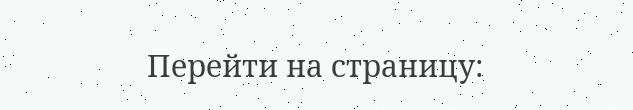Перейти на страницу: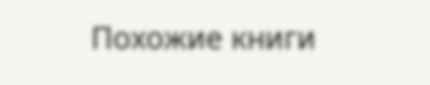Похожие книги